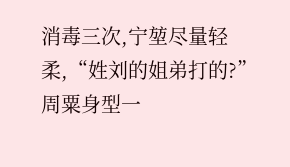消毒三次,宁堃尽量轻柔,“姓刘的姐弟打的?”
周粟身型一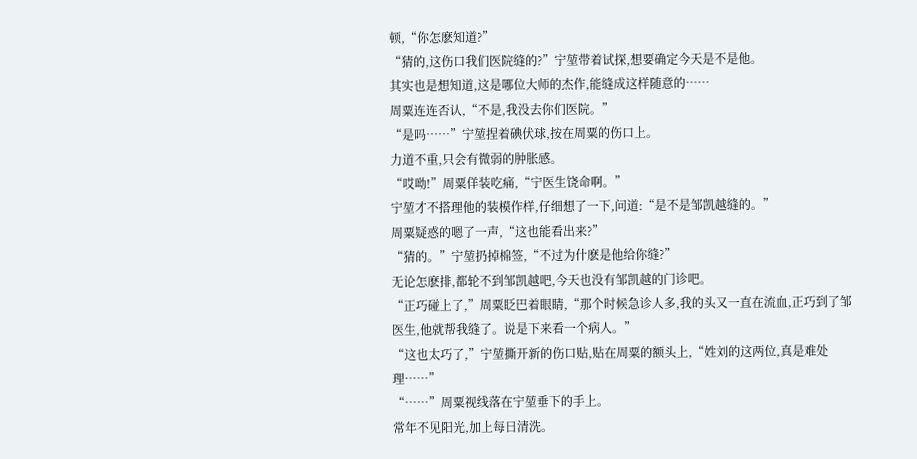顿,“你怎麽知道?”
“猜的,这伤口我们医院缝的?”宁堃带着试探,想要确定今天是不是他。
其实也是想知道,这是哪位大师的杰作,能缝成这样随意的……
周粟连连否认,“不是,我没去你们医院。”
“是吗……”宁堃捏着碘伏球,按在周粟的伤口上。
力道不重,只会有微弱的肿胀感。
“哎呦!”周粟佯装吃痛,“宁医生饶命啊。”
宁堃才不搭理他的装模作样,仔细想了一下,问道:“是不是邹凯越缝的。”
周粟疑惑的嗯了一声,“这也能看出来?”
“猜的。”宁堃扔掉棉签,“不过为什麽是他给你缝?”
无论怎麽排,都轮不到邹凯越吧,今天也没有邹凯越的门诊吧。
“正巧碰上了,”周粟眨巴着眼睛,“那个时候急诊人多,我的头又一直在流血,正巧到了邹医生,他就帮我缝了。说是下来看一个病人。”
“这也太巧了,”宁堃撕开新的伤口贴,贴在周粟的额头上,“姓刘的这两位,真是难处理……”
“……”周粟视线落在宁堃垂下的手上。
常年不见阳光,加上每日清洗。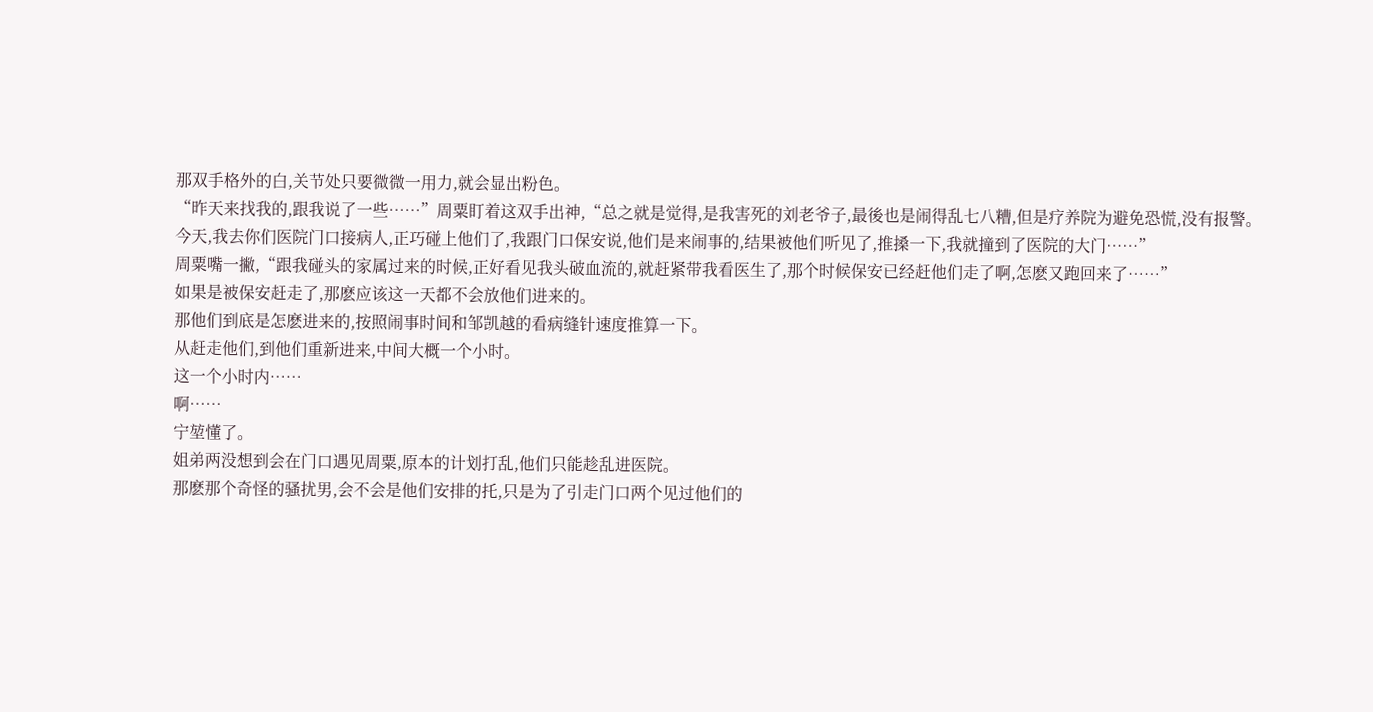那双手格外的白,关节处只要微微一用力,就会显出粉色。
“昨天来找我的,跟我说了一些……”周粟盯着这双手出神,“总之就是觉得,是我害死的刘老爷子,最後也是闹得乱七八糟,但是疗养院为避免恐慌,没有报警。
今天,我去你们医院门口接病人,正巧碰上他们了,我跟门口保安说,他们是来闹事的,结果被他们听见了,推搡一下,我就撞到了医院的大门……”
周粟嘴一撇,“跟我碰头的家属过来的时候,正好看见我头破血流的,就赶紧带我看医生了,那个时候保安已经赶他们走了啊,怎麽又跑回来了……”
如果是被保安赶走了,那麽应该这一天都不会放他们进来的。
那他们到底是怎麽进来的,按照闹事时间和邹凯越的看病缝针速度推算一下。
从赶走他们,到他们重新进来,中间大概一个小时。
这一个小时内……
啊……
宁堃懂了。
姐弟两没想到会在门口遇见周粟,原本的计划打乱,他们只能趁乱进医院。
那麽那个奇怪的骚扰男,会不会是他们安排的托,只是为了引走门口两个见过他们的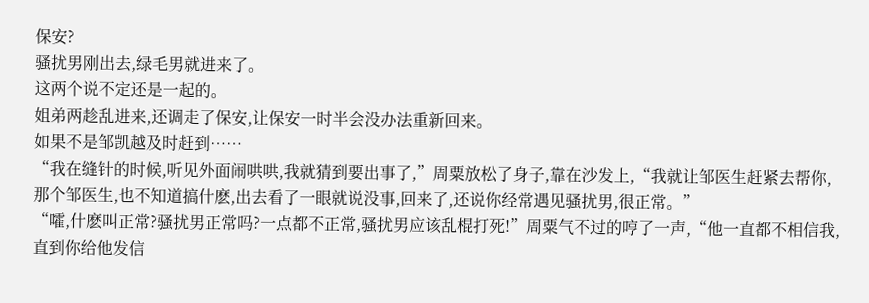保安?
骚扰男刚出去,绿毛男就进来了。
这两个说不定还是一起的。
姐弟两趁乱进来,还调走了保安,让保安一时半会没办法重新回来。
如果不是邹凯越及时赶到……
“我在缝针的时候,听见外面闹哄哄,我就猜到要出事了,”周粟放松了身子,靠在沙发上,“我就让邹医生赶紧去帮你,那个邹医生,也不知道搞什麽,出去看了一眼就说没事,回来了,还说你经常遇见骚扰男,很正常。”
“嚯,什麽叫正常?骚扰男正常吗?一点都不正常,骚扰男应该乱棍打死!”周粟气不过的哼了一声,“他一直都不相信我,直到你给他发信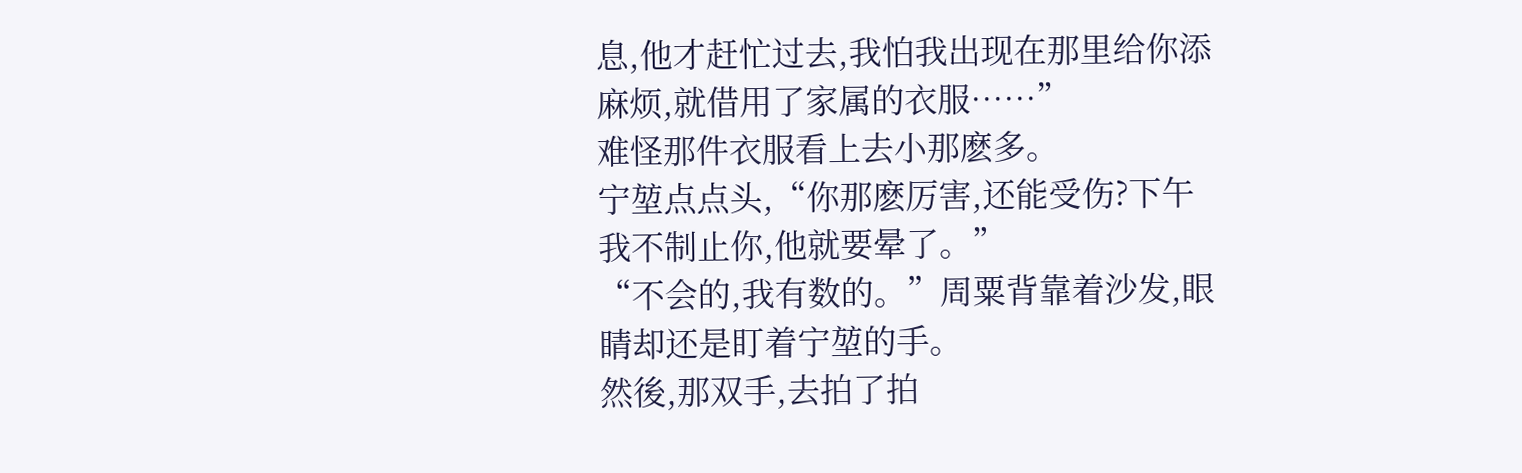息,他才赶忙过去,我怕我出现在那里给你添麻烦,就借用了家属的衣服……”
难怪那件衣服看上去小那麽多。
宁堃点点头,“你那麽厉害,还能受伤?下午我不制止你,他就要晕了。”
“不会的,我有数的。”周粟背靠着沙发,眼睛却还是盯着宁堃的手。
然後,那双手,去拍了拍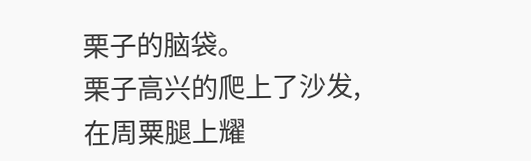栗子的脑袋。
栗子高兴的爬上了沙发,在周粟腿上耀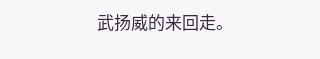武扬威的来回走。